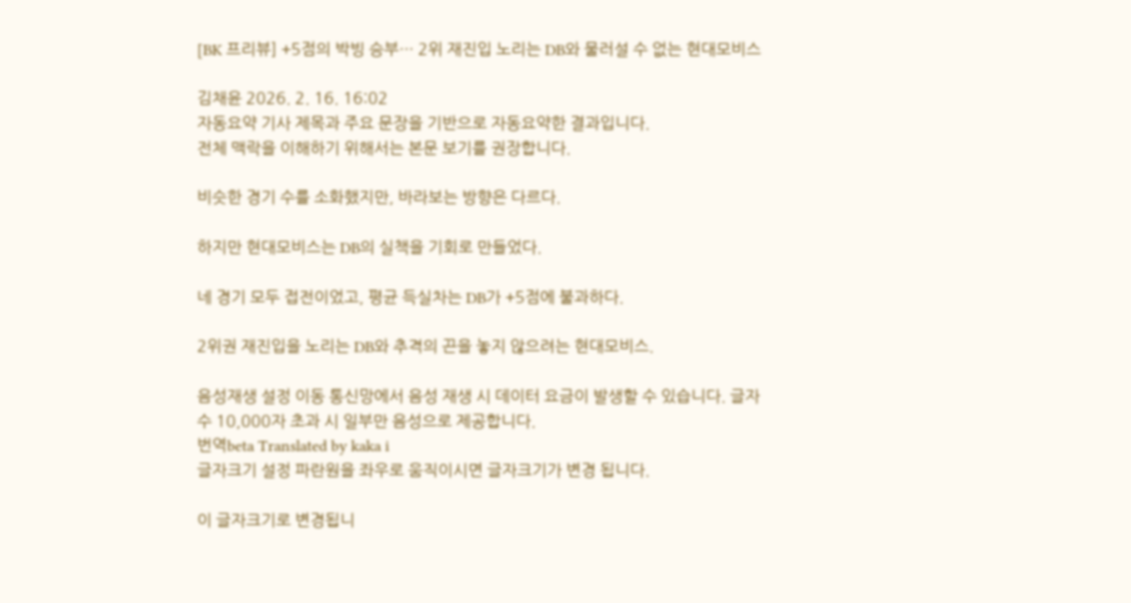[BK 프리뷰] +5점의 박빙 승부… 2위 재진입 노리는 DB와 물러설 수 없는 현대모비스

김채윤 2026. 2. 16. 16:02
자동요약 기사 제목과 주요 문장을 기반으로 자동요약한 결과입니다.
전체 맥락을 이해하기 위해서는 본문 보기를 권장합니다.

비슷한 경기 수를 소화했지만, 바라보는 방향은 다르다.

하지만 현대모비스는 DB의 실책을 기회로 만들었다.

네 경기 모두 접전이었고, 평균 득실차는 DB가 +5점에 불과하다.

2위권 재진입을 노리는 DB와 추격의 끈을 놓지 않으려는 현대모비스.

음성재생 설정 이동 통신망에서 음성 재생 시 데이터 요금이 발생할 수 있습니다. 글자 수 10,000자 초과 시 일부만 음성으로 제공합니다.
번역beta Translated by kaka i
글자크기 설정 파란원을 좌우로 움직이시면 글자크기가 변경 됩니다.

이 글자크기로 변경됩니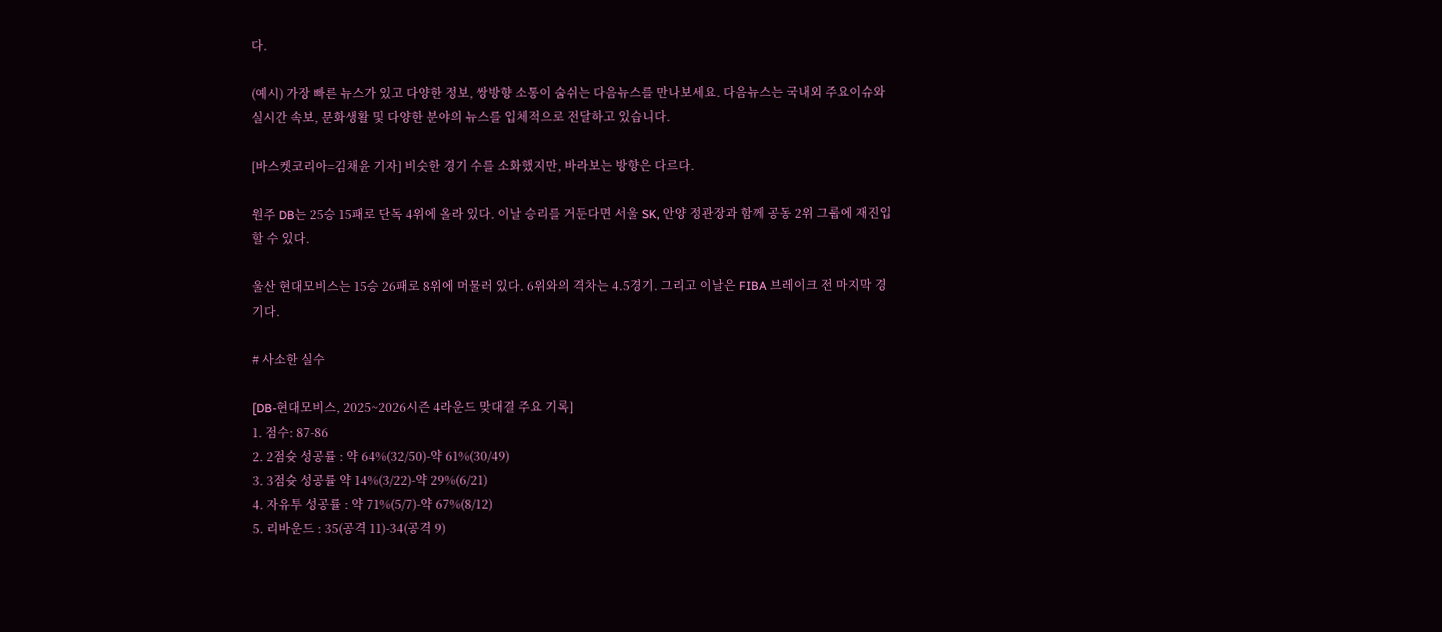다.

(예시) 가장 빠른 뉴스가 있고 다양한 정보, 쌍방향 소통이 숨쉬는 다음뉴스를 만나보세요. 다음뉴스는 국내외 주요이슈와 실시간 속보, 문화생활 및 다양한 분야의 뉴스를 입체적으로 전달하고 있습니다.

[바스켓코리아=김채윤 기자] 비슷한 경기 수를 소화했지만, 바라보는 방향은 다르다.

원주 DB는 25승 15패로 단독 4위에 올라 있다. 이날 승리를 거둔다면 서울 SK, 안양 정관장과 함께 공동 2위 그룹에 재진입할 수 있다.

울산 현대모비스는 15승 26패로 8위에 머물러 있다. 6위와의 격차는 4.5경기. 그리고 이날은 FIBA 브레이크 전 마지막 경기다.

# 사소한 실수

[DB-현대모비스, 2025~2026시즌 4라운드 맞대결 주요 기록]
1. 점수: 87-86
2. 2점슛 성공률 : 약 64%(32/50)-약 61%(30/49)
3. 3점슛 성공률 약 14%(3/22)-약 29%(6/21)
4. 자유투 성공률 : 약 71%(5/7)-약 67%(8/12)
5. 리바운드 : 35(공격 11)-34(공격 9)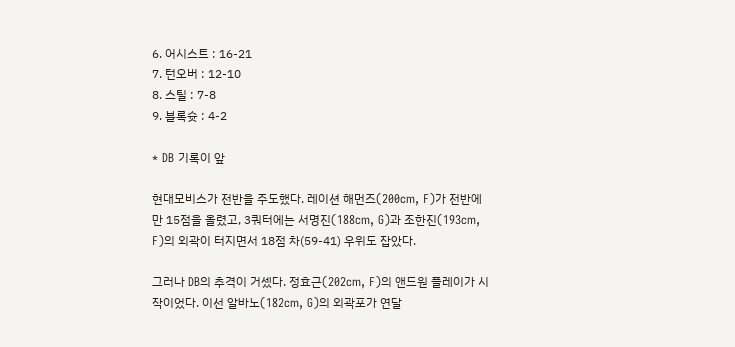6. 어시스트 : 16-21
7. 턴오버 : 12-10
8. 스틸 : 7-8
9. 블록슛 : 4-2

* DB 기록이 앞

현대모비스가 전반을 주도했다. 레이션 해먼즈(200cm, F)가 전반에만 15점을 올렸고, 3쿼터에는 서명진(188cm, G)과 조한진(193cm, F)의 외곽이 터지면서 18점 차(59-41) 우위도 잡았다.

그러나 DB의 추격이 거셌다. 정효근(202cm, F)의 앤드원 플레이가 시작이었다. 이선 알바노(182cm, G)의 외곽포가 연달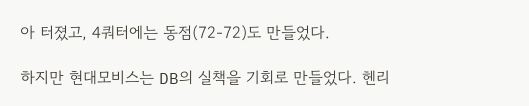아 터졌고, 4쿼터에는 동점(72-72)도 만들었다.

하지만 현대모비스는 DB의 실책을 기회로 만들었다. 헨리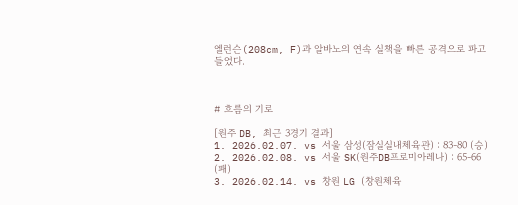엘런슨(208cm, F)과 알바노의 연속 실책을 빠른 공격으로 파고들었다.



# 흐름의 기로

[원주 DB, 최근 3경기 결과]
1. 2026.02.07. vs 서울 삼성(잠실실내체육관) : 83-80 (승)
2. 2026.02.08. vs 서울 SK(원주DB프로미아레나) : 65-66 (패)
3. 2026.02.14. vs 창원 LG (창원체육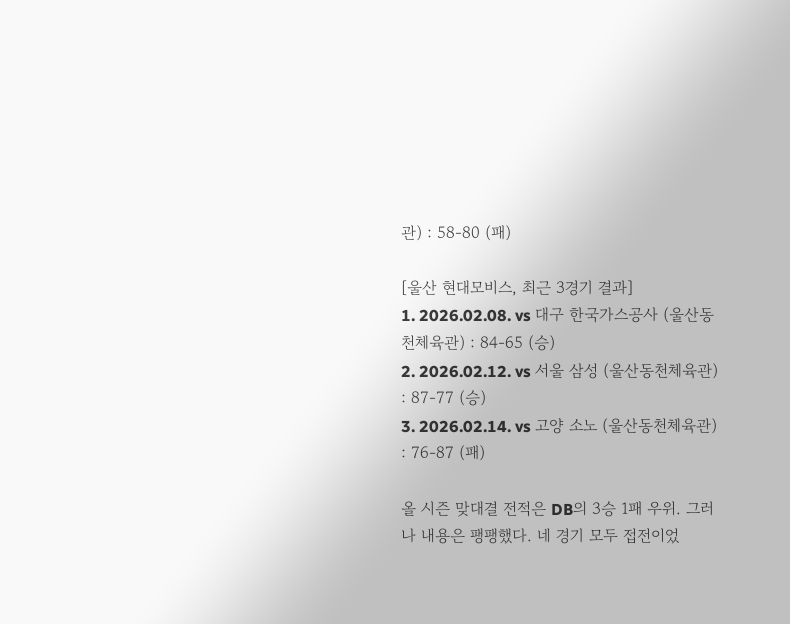관) : 58-80 (패)

[울산 현대모비스, 최근 3경기 결과]
1. 2026.02.08. vs 대구 한국가스공사 (울산동천체육관) : 84-65 (승)
2. 2026.02.12. vs 서울 삼성 (울산동천체육관) : 87-77 (승)
3. 2026.02.14. vs 고양 소노 (울산동천체육관) : 76-87 (패)

올 시즌 맞대결 전적은 DB의 3승 1패 우위. 그러나 내용은 팽팽했다. 네 경기 모두 접전이었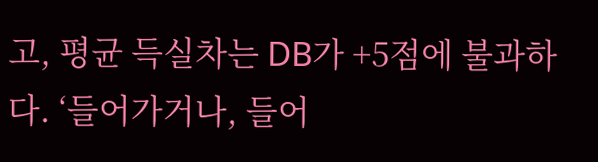고, 평균 득실차는 DB가 +5점에 불과하다. ‘들어가거나, 들어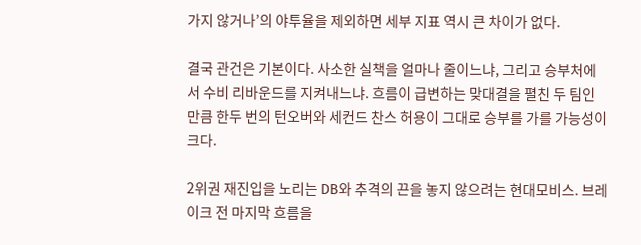가지 않거나’의 야투율을 제외하면 세부 지표 역시 큰 차이가 없다.

결국 관건은 기본이다. 사소한 실책을 얼마나 줄이느냐, 그리고 승부처에서 수비 리바운드를 지켜내느냐. 흐름이 급변하는 맞대결을 펼친 두 팀인 만큼 한두 번의 턴오버와 세컨드 찬스 허용이 그대로 승부를 가를 가능성이 크다.

2위권 재진입을 노리는 DB와 추격의 끈을 놓지 않으려는 현대모비스. 브레이크 전 마지막 흐름을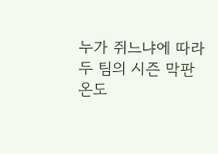누가 쥐느냐에 따라 두 팀의 시즌 막판 온도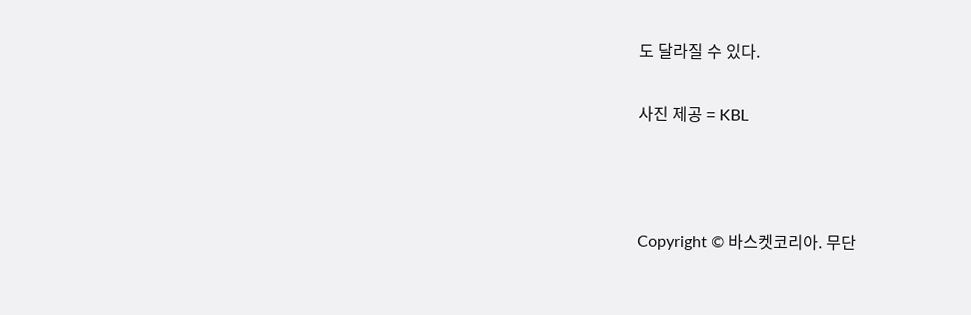도 달라질 수 있다.

사진 제공 = KBL



Copyright © 바스켓코리아. 무단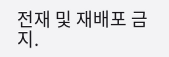전재 및 재배포 금지.